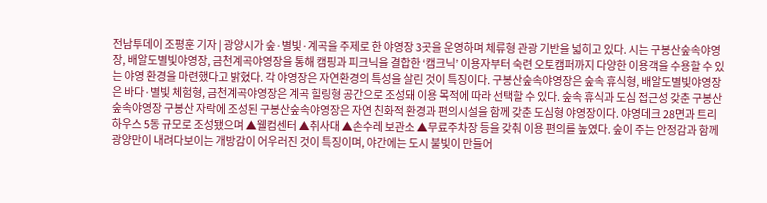전남투데이 조평훈 기자 | 광양시가 숲·별빛·계곡을 주제로 한 야영장 3곳을 운영하며 체류형 관광 기반을 넓히고 있다. 시는 구봉산숲속야영장, 배알도별빛야영장, 금천계곡야영장을 통해 캠핑과 피크닉을 결합한 ‘캠크닉’ 이용자부터 숙련 오토캠퍼까지 다양한 이용객을 수용할 수 있는 야영 환경을 마련했다고 밝혔다. 각 야영장은 자연환경의 특성을 살린 것이 특징이다. 구봉산숲속야영장은 숲속 휴식형, 배알도별빛야영장은 바다·별빛 체험형, 금천계곡야영장은 계곡 힐링형 공간으로 조성돼 이용 목적에 따라 선택할 수 있다. 숲속 휴식과 도심 접근성 갖춘 구봉산숲속야영장 구봉산 자락에 조성된 구봉산숲속야영장은 자연 친화적 환경과 편의시설을 함께 갖춘 도심형 야영장이다. 야영데크 28면과 트리하우스 5동 규모로 조성됐으며 ▲웰컴센터 ▲취사대 ▲손수레 보관소 ▲무료주차장 등을 갖춰 이용 편의를 높였다. 숲이 주는 안정감과 함께 광양만이 내려다보이는 개방감이 어우러진 것이 특징이며, 야간에는 도시 불빛이 만들어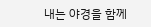내는 야경을 함께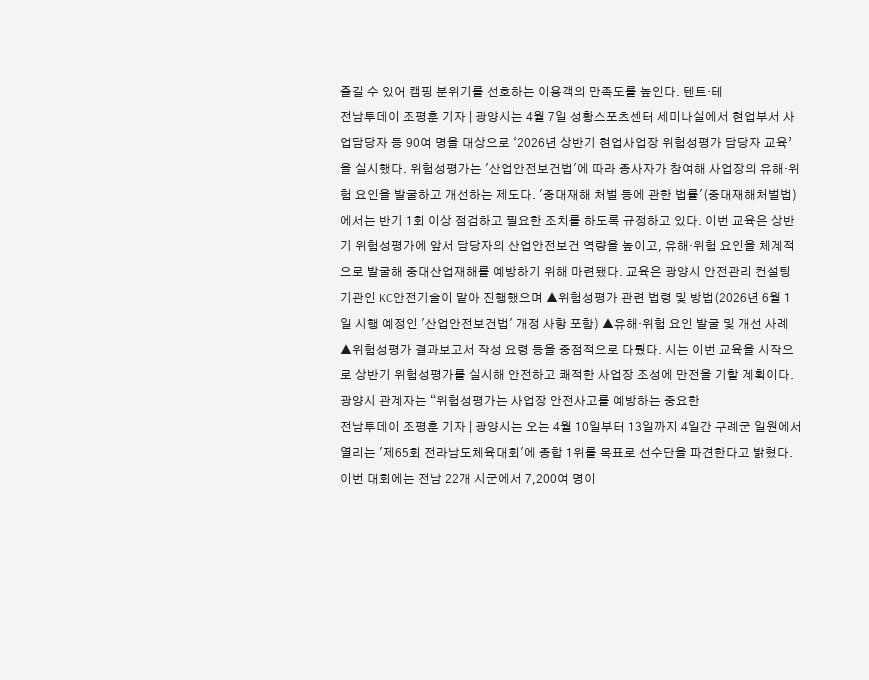즐길 수 있어 캠핑 분위기를 선호하는 이용객의 만족도를 높인다. 텐트·테
전남투데이 조평훈 기자 | 광양시는 4월 7일 성황스포츠센터 세미나실에서 현업부서 사업담당자 등 90여 명을 대상으로 ‘2026년 상반기 현업사업장 위험성평가 담당자 교육’을 실시했다. 위험성평가는 '산업안전보건법'에 따라 종사자가 참여해 사업장의 유해·위험 요인을 발굴하고 개선하는 제도다. '중대재해 처벌 등에 관한 법률'(중대재해처벌법)에서는 반기 1회 이상 점검하고 필요한 조치를 하도록 규정하고 있다. 이번 교육은 상반기 위험성평가에 앞서 담당자의 산업안전보건 역량을 높이고, 유해·위험 요인을 체계적으로 발굴해 중대산업재해를 예방하기 위해 마련됐다. 교육은 광양시 안전관리 컨설팅 기관인 KC안전기술이 맡아 진행했으며 ▲위험성평가 관련 법령 및 방법(2026년 6월 1일 시행 예정인 '산업안전보건법' 개정 사항 포함) ▲유해·위험 요인 발굴 및 개선 사례 ▲위험성평가 결과보고서 작성 요령 등을 중점적으로 다뤘다. 시는 이번 교육을 시작으로 상반기 위험성평가를 실시해 안전하고 쾌적한 사업장 조성에 만전을 기할 계획이다. 광양시 관계자는 “위험성평가는 사업장 안전사고를 예방하는 중요한
전남투데이 조평훈 기자 | 광양시는 오는 4월 10일부터 13일까지 4일간 구례군 일원에서 열리는 '제65회 전라남도체육대회'에 종합 1위를 목표로 선수단을 파견한다고 밝혔다. 이번 대회에는 전남 22개 시군에서 7,200여 명이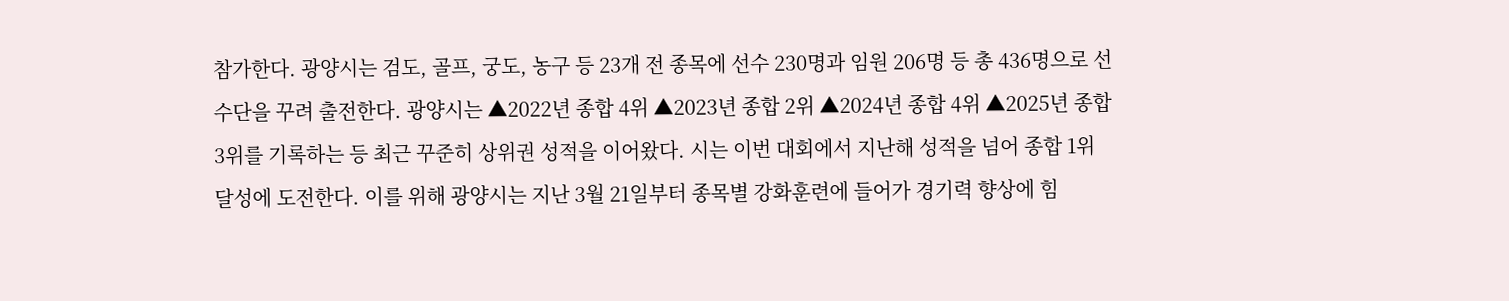참가한다. 광양시는 검도, 골프, 궁도, 농구 등 23개 전 종목에 선수 230명과 임원 206명 등 총 436명으로 선수단을 꾸려 출전한다. 광양시는 ▲2022년 종합 4위 ▲2023년 종합 2위 ▲2024년 종합 4위 ▲2025년 종합 3위를 기록하는 등 최근 꾸준히 상위권 성적을 이어왔다. 시는 이번 대회에서 지난해 성적을 넘어 종합 1위 달성에 도전한다. 이를 위해 광양시는 지난 3월 21일부터 종목별 강화훈련에 들어가 경기력 향상에 힘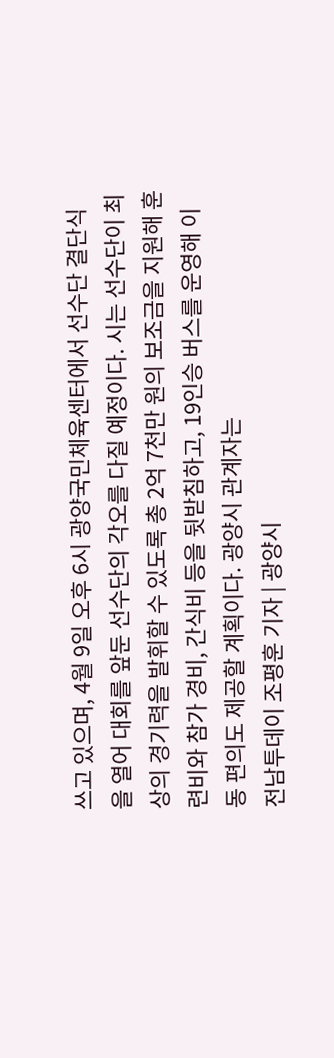쓰고 있으며, 4월 9일 오후 6시 광양국민체육센터에서 선수단 결단식을 열어 대회를 앞둔 선수단의 각오를 다질 예정이다. 시는 선수단이 최상의 경기력을 발휘할 수 있도록 총 2억 7천만 원의 보조금을 지원해 훈련비와 참가 경비, 간식비 등을 뒷받침하고, 19인승 버스를 운영해 이동 편의도 제공할 계획이다. 광양시 관계자는
전남투데이 조평훈 기자 | 광양시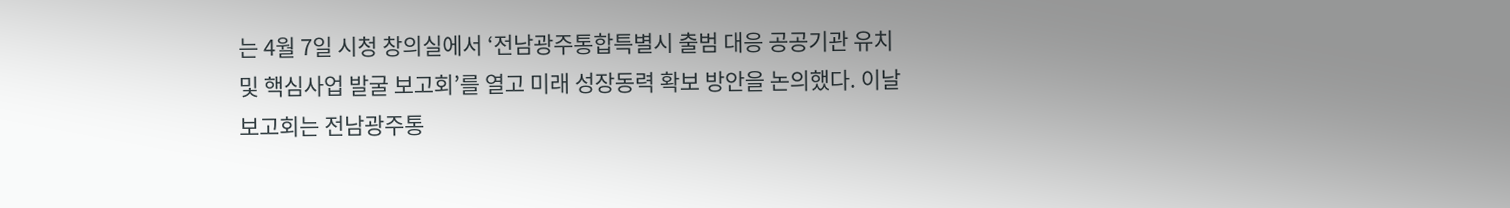는 4월 7일 시청 창의실에서 ‘전남광주통합특별시 출범 대응 공공기관 유치 및 핵심사업 발굴 보고회’를 열고 미래 성장동력 확보 방안을 논의했다. 이날 보고회는 전남광주통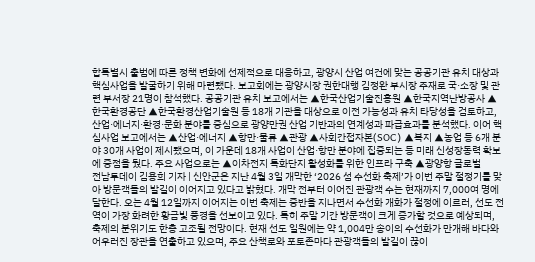합특별시 출범에 따른 정책 변화에 선제적으로 대응하고, 광양시 산업 여건에 맞는 공공기관 유치 대상과 핵심사업을 발굴하기 위해 마련됐다. 보고회에는 광양시장 권한대행 김정완 부시장 주재로 국·소장 및 관련 부서장 21명이 참석했다. 공공기관 유치 보고에서는 ▲한국산업기술진흥원 ▲한국지역난방공사 ▲한국환경공단 ▲한국환경산업기술원 등 18개 기관을 대상으로 이전 가능성과 유치 타당성을 검토하고, 산업·에너지·환경·문화 분야를 중심으로 광양만권 산업 기반과의 연계성과 파급효과를 분석했다. 이어 핵심사업 보고에서는 ▲산업·에너지 ▲항만·물류 ▲관광 ▲사회간접자본(SOC) ▲복지 ▲농업 등 6개 분야 30개 사업이 제시됐으며, 이 가운데 18개 사업이 산업·항만 분야에 집중되는 등 미래 신성장동력 확보에 중점을 뒀다. 주요 사업으로는 ▲이차전지 특화단지 활성화를 위한 인프라 구축 ▲광양항 글로벌
전남투데이 김용희 기자 | 신안군은 지난 4월 3일 개막한 ‘2026 섬 수선화 축제’가 이번 주말 절정기를 맞아 방문객들의 발길이 이어지고 있다고 밝혔다. 개막 전부터 이어진 관광객 수는 현재까지 7,000여 명에 달한다. 오는 4월 12일까지 이어지는 이번 축제는 중반을 지나면서 수선화 개화가 절정에 이르러, 선도 전역이 가장 화려한 황금빛 풍경을 선보이고 있다. 특히 주말 기간 방문객이 크게 증가할 것으로 예상되며, 축제의 분위기도 한층 고조될 전망이다. 현재 선도 일원에는 약 1,004만 송이의 수선화가 만개해 바다와 어우러진 장관을 연출하고 있으며, 주요 산책로와 포토존마다 관광객들의 발길이 끊이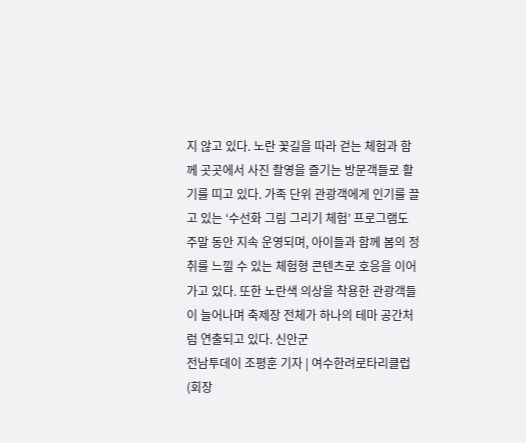지 않고 있다. 노란 꽃길을 따라 걷는 체험과 함께 곳곳에서 사진 촬영을 즐기는 방문객들로 활기를 띠고 있다. 가족 단위 관광객에게 인기를 끌고 있는 ‘수선화 그림 그리기 체험’ 프로그램도 주말 동안 지속 운영되며, 아이들과 함께 봄의 정취를 느낄 수 있는 체험형 콘텐츠로 호응을 이어가고 있다. 또한 노란색 의상을 착용한 관광객들이 늘어나며 축제장 전체가 하나의 테마 공간처럼 연출되고 있다. 신안군
전남투데이 조평훈 기자 | 여수한려로타리클럽(회장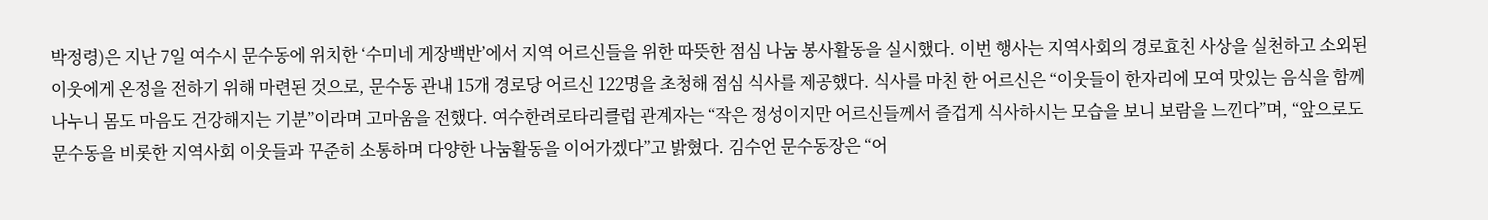박정령)은 지난 7일 여수시 문수동에 위치한 ‘수미네 게장백반’에서 지역 어르신들을 위한 따뜻한 점심 나눔 봉사활동을 실시했다. 이번 행사는 지역사회의 경로효친 사상을 실천하고 소외된 이웃에게 온정을 전하기 위해 마련된 것으로, 문수동 관내 15개 경로당 어르신 122명을 초청해 점심 식사를 제공했다. 식사를 마친 한 어르신은 “이웃들이 한자리에 모여 맛있는 음식을 함께 나누니 몸도 마음도 건강해지는 기분”이라며 고마움을 전했다. 여수한려로타리클럽 관계자는 “작은 정성이지만 어르신들께서 즐겁게 식사하시는 모습을 보니 보람을 느낀다”며, “앞으로도 문수동을 비롯한 지역사회 이웃들과 꾸준히 소통하며 다양한 나눔활동을 이어가겠다”고 밝혔다. 김수언 문수동장은 “어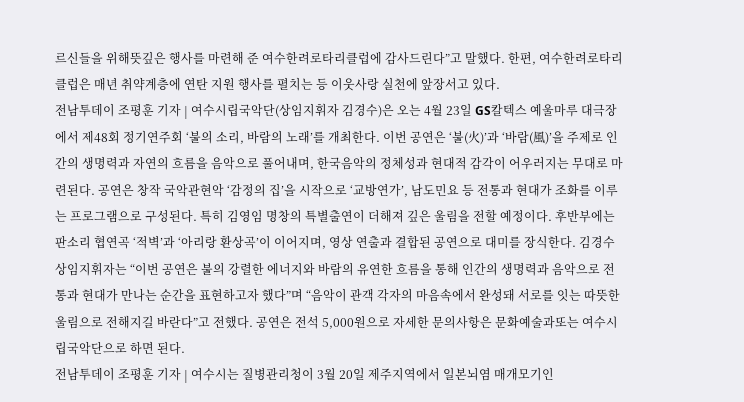르신들을 위해뜻깊은 행사를 마련해 준 여수한려로타리클럽에 감사드린다”고 말했다. 한편, 여수한려로타리클럽은 매년 취약계층에 연탄 지원 행사를 펼치는 등 이웃사랑 실천에 앞장서고 있다.
전남투데이 조평훈 기자 | 여수시립국악단(상임지휘자 김경수)은 오는 4월 23일 GS칼텍스 예울마루 대극장에서 제48회 정기연주회 ‘불의 소리, 바람의 노래’를 개최한다. 이번 공연은 ‘불(火)’과 ‘바람(風)’을 주제로 인간의 생명력과 자연의 흐름을 음악으로 풀어내며, 한국음악의 정체성과 현대적 감각이 어우러지는 무대로 마련된다. 공연은 창작 국악관현악 ‘감정의 집’을 시작으로 ‘교방연가’, 남도민요 등 전통과 현대가 조화를 이루는 프로그램으로 구성된다. 특히 김영임 명창의 특별출연이 더해져 깊은 울림을 전할 예정이다. 후반부에는 판소리 협연곡 ‘적벽’과 ‘아리랑 환상곡’이 이어지며, 영상 연출과 결합된 공연으로 대미를 장식한다. 김경수 상임지휘자는 “이번 공연은 불의 강렬한 에너지와 바람의 유연한 흐름을 통해 인간의 생명력과 음악으로 전통과 현대가 만나는 순간을 표현하고자 했다”며 “음악이 관객 각자의 마음속에서 완성돼 서로를 잇는 따뜻한 울림으로 전해지길 바란다”고 전했다. 공연은 전석 5,000원으로 자세한 문의사항은 문화예술과또는 여수시립국악단으로 하면 된다.
전남투데이 조평훈 기자 | 여수시는 질병관리청이 3월 20일 제주지역에서 일본뇌염 매개모기인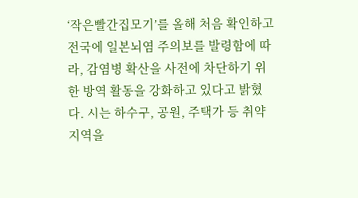‘작은빨간집모기’를 올해 처음 확인하고 전국에 일본뇌염 주의보를 발령함에 따라, 감염병 확산을 사전에 차단하기 위한 방역 활동을 강화하고 있다고 밝혔다. 시는 하수구, 공원, 주택가 등 취약지역을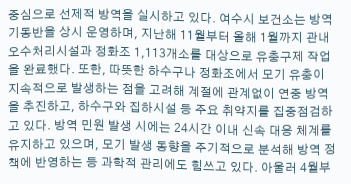중심으로 선제적 방역을 실시하고 있다. 여수시 보건소는 방역기동반을 상시 운영하며, 지난해 11월부터 올해 1월까지 관내 오수처리시설과 정화조 1,113개소를 대상으로 유충구제 작업을 완료했다. 또한, 따뜻한 하수구나 정화조에서 모기 유충이 지속적으로 발생하는 점을 고려해 계절에 관계없이 연중 방역을 추진하고, 하수구와 집하시설 등 주요 취약지를 집중점검하고 있다. 방역 민원 발생 시에는 24시간 이내 신속 대응 체계를 유지하고 있으며, 모기 발생 동향을 주기적으로 분석해 방역 정책에 반영하는 등 과학적 관리에도 힘쓰고 있다. 아울러 4월부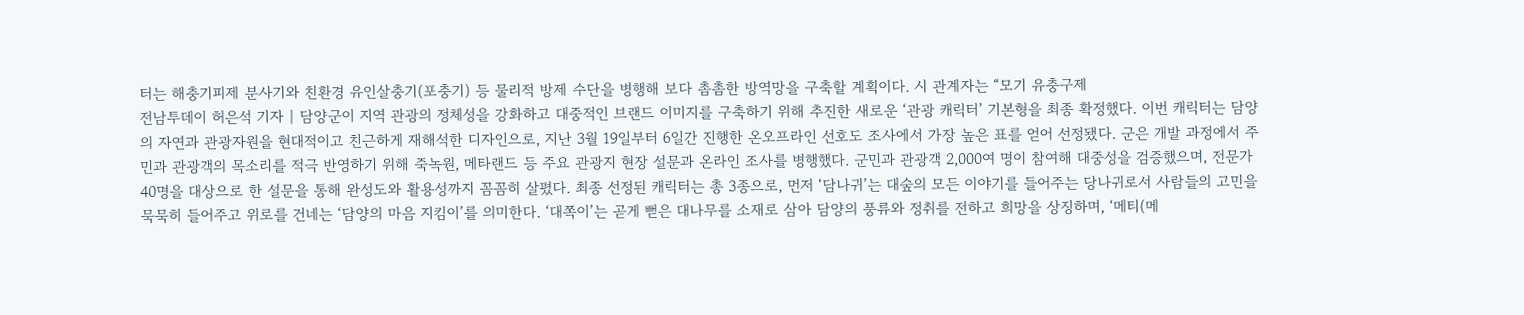터는 해충기피제 분사기와 친환경 유인살충기(포충기) 등 물리적 방제 수단을 병행해 보다 촘촘한 방역망을 구축할 계획이다. 시 관계자는 “모기 유충구제
전남투데이 허은석 기자 | 담양군이 지역 관광의 정체성을 강화하고 대중적인 브랜드 이미지를 구축하기 위해 추진한 새로운 ‘관광 캐릭터’ 기본형을 최종 확정했다. 이번 캐릭터는 담양의 자연과 관광자원을 현대적이고 친근하게 재해석한 디자인으로, 지난 3월 19일부터 6일간 진행한 온오프라인 선호도 조사에서 가장 높은 표를 얻어 선정됐다. 군은 개발 과정에서 주민과 관광객의 목소리를 적극 반영하기 위해 죽녹원, 메타랜드 등 주요 관광지 현장 설문과 온라인 조사를 병행했다. 군민과 관광객 2,000여 명이 참여해 대중성을 검증했으며, 전문가 40명을 대상으로 한 설문을 통해 완성도와 활용성까지 꼼꼼히 살폈다. 최종 선정된 캐릭터는 총 3종으로, 먼저 ‘담나귀’는 대숲의 모든 이야기를 들어주는 당나귀로서 사람들의 고민을 묵묵히 들어주고 위로를 건네는 ‘담양의 마음 지킴이’를 의미한다. ‘대쪽이’는 곧게 뻗은 대나무를 소재로 삼아 담양의 풍류와 정취를 전하고 희망을 상징하며, ‘메티(메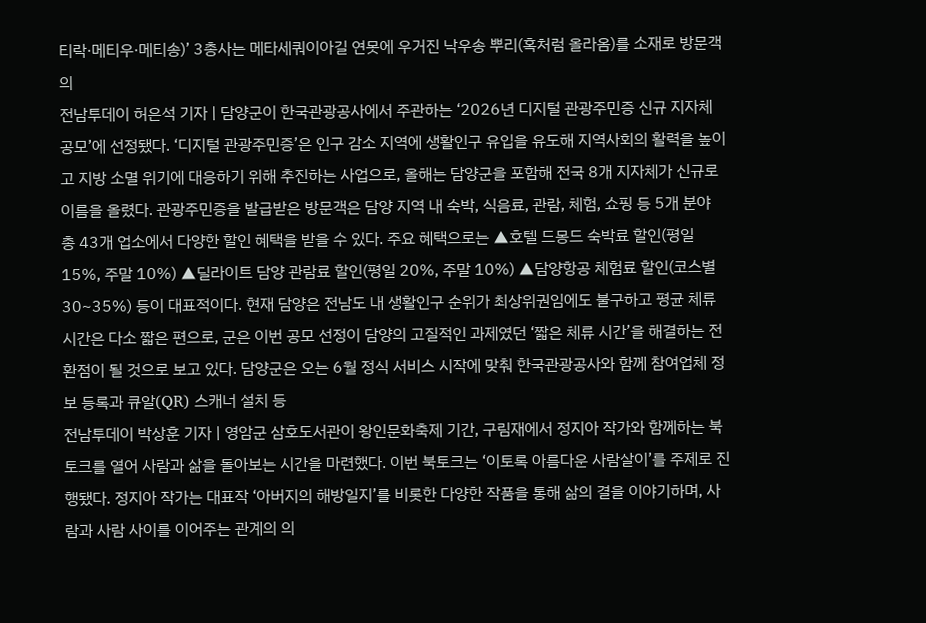티락·메티우·메티송)’ 3총사는 메타세쿼이아길 연못에 우거진 낙우송 뿌리(혹처럼 올라옴)를 소재로 방문객의
전남투데이 허은석 기자 | 담양군이 한국관광공사에서 주관하는 ‘2026년 디지털 관광주민증 신규 지자체 공모’에 선정됐다. ‘디지털 관광주민증’은 인구 감소 지역에 생활인구 유입을 유도해 지역사회의 활력을 높이고 지방 소멸 위기에 대응하기 위해 추진하는 사업으로, 올해는 담양군을 포함해 전국 8개 지자체가 신규로 이름을 올렸다. 관광주민증을 발급받은 방문객은 담양 지역 내 숙박, 식음료, 관람, 체험, 쇼핑 등 5개 분야 총 43개 업소에서 다양한 할인 혜택을 받을 수 있다. 주요 혜택으로는 ▲호텔 드몽드 숙박료 할인(평일 15%, 주말 10%) ▲딜라이트 담양 관람료 할인(평일 20%, 주말 10%) ▲담양항공 체험료 할인(코스별 30~35%) 등이 대표적이다. 현재 담양은 전남도 내 생활인구 순위가 최상위권임에도 불구하고 평균 체류 시간은 다소 짧은 편으로, 군은 이번 공모 선정이 담양의 고질적인 과제였던 ‘짧은 체류 시간’을 해결하는 전환점이 될 것으로 보고 있다. 담양군은 오는 6월 정식 서비스 시작에 맞춰 한국관광공사와 함께 참여업체 정보 등록과 큐알(QR) 스캐너 설치 등
전남투데이 박상훈 기자 | 영암군 삼호도서관이 왕인문화축제 기간, 구림재에서 정지아 작가와 함께하는 북토크를 열어 사람과 삶을 돌아보는 시간을 마련했다. 이번 북토크는 ‘이토록 아름다운 사람살이’를 주제로 진행됐다. 정지아 작가는 대표작 ‘아버지의 해방일지’를 비롯한 다양한 작품을 통해 삶의 결을 이야기하며, 사람과 사람 사이를 이어주는 관계의 의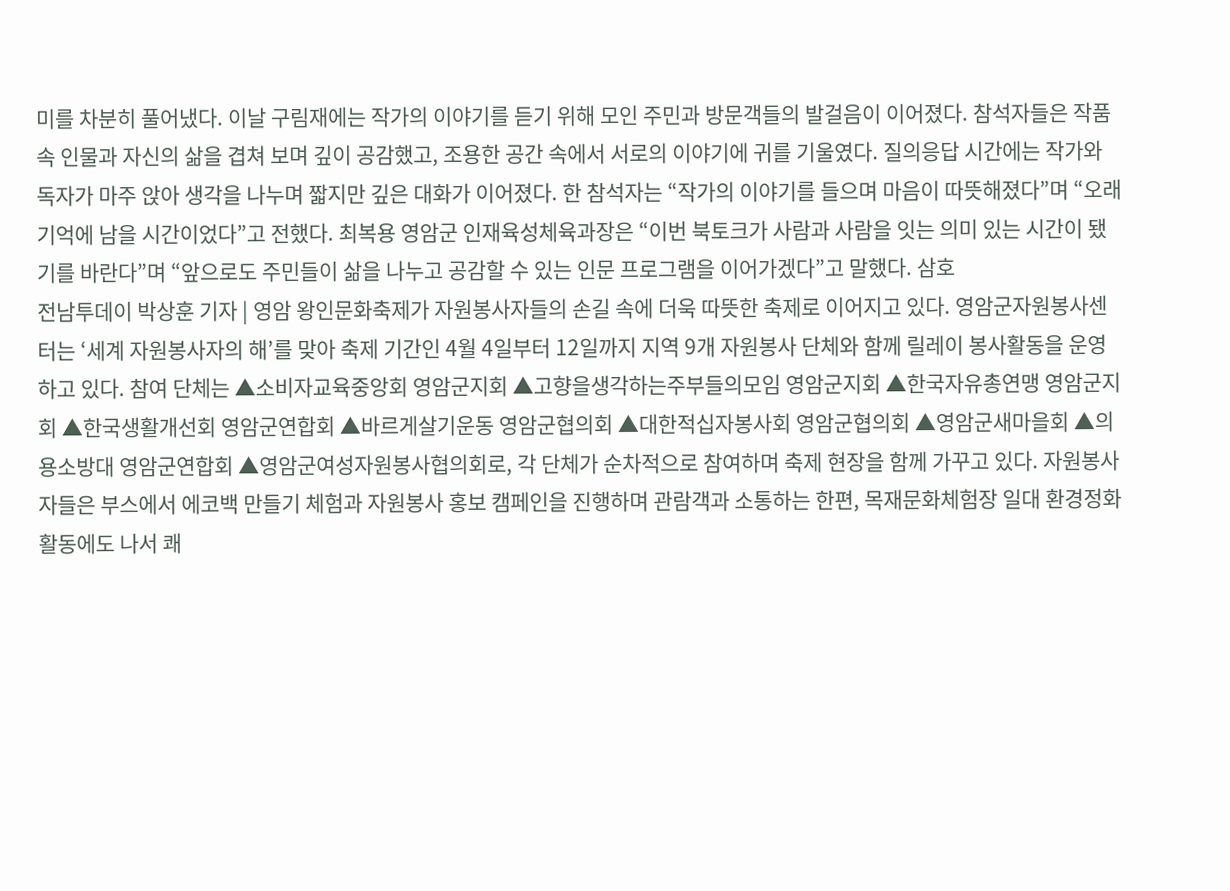미를 차분히 풀어냈다. 이날 구림재에는 작가의 이야기를 듣기 위해 모인 주민과 방문객들의 발걸음이 이어졌다. 참석자들은 작품 속 인물과 자신의 삶을 겹쳐 보며 깊이 공감했고, 조용한 공간 속에서 서로의 이야기에 귀를 기울였다. 질의응답 시간에는 작가와 독자가 마주 앉아 생각을 나누며 짧지만 깊은 대화가 이어졌다. 한 참석자는 “작가의 이야기를 들으며 마음이 따뜻해졌다”며 “오래 기억에 남을 시간이었다”고 전했다. 최복용 영암군 인재육성체육과장은 “이번 북토크가 사람과 사람을 잇는 의미 있는 시간이 됐기를 바란다”며 “앞으로도 주민들이 삶을 나누고 공감할 수 있는 인문 프로그램을 이어가겠다”고 말했다. 삼호
전남투데이 박상훈 기자 | 영암 왕인문화축제가 자원봉사자들의 손길 속에 더욱 따뜻한 축제로 이어지고 있다. 영암군자원봉사센터는 ‘세계 자원봉사자의 해’를 맞아 축제 기간인 4월 4일부터 12일까지 지역 9개 자원봉사 단체와 함께 릴레이 봉사활동을 운영하고 있다. 참여 단체는 ▲소비자교육중앙회 영암군지회 ▲고향을생각하는주부들의모임 영암군지회 ▲한국자유총연맹 영암군지회 ▲한국생활개선회 영암군연합회 ▲바르게살기운동 영암군협의회 ▲대한적십자봉사회 영암군협의회 ▲영암군새마을회 ▲의용소방대 영암군연합회 ▲영암군여성자원봉사협의회로, 각 단체가 순차적으로 참여하며 축제 현장을 함께 가꾸고 있다. 자원봉사자들은 부스에서 에코백 만들기 체험과 자원봉사 홍보 캠페인을 진행하며 관람객과 소통하는 한편, 목재문화체험장 일대 환경정화 활동에도 나서 쾌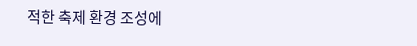적한 축제 환경 조성에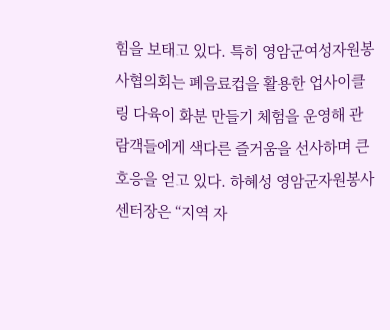힘을 보태고 있다. 특히 영암군여성자원봉사협의회는 폐음료컵을 활용한 업사이클링 다육이 화분 만들기 체험을 운영해 관람객들에게 색다른 즐거움을 선사하며 큰 호응을 얻고 있다. 하혜성 영암군자원봉사센터장은 “지역 자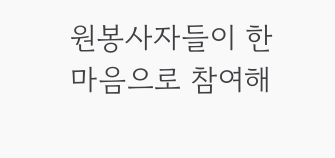원봉사자들이 한마음으로 참여해